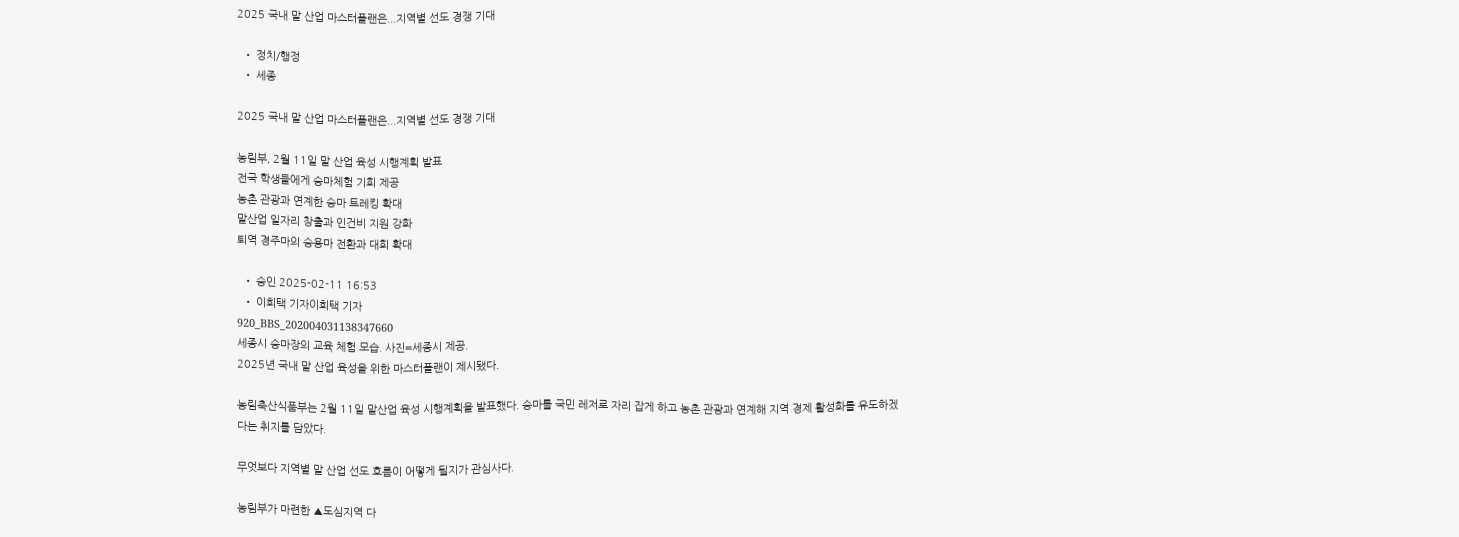2025 국내 말 산업 마스터플랜은...지역별 선도 경쟁 기대

  • 정치/행정
  • 세종

2025 국내 말 산업 마스터플랜은...지역별 선도 경쟁 기대

농림부, 2월 11일 말 산업 육성 시행계획 발표
전국 학생들에게 승마체험 기회 제공
농촌 관광과 연계한 승마 트레킹 확대
말산업 일자리 창출과 인건비 지원 강화
퇴역 경주마의 승용마 전환과 대회 확대

  • 승인 2025-02-11 16:53
  • 이희택 기자이희택 기자
920_BBS_202004031138347660
세종시 승마장의 교육 체험 모습. 사진=세종시 제공.
2025년 국내 말 산업 육성을 위한 마스터플랜이 제시됐다.

농림축산식품부는 2월 11일 말산업 육성 시행계획을 발표했다. 승마를 국민 레저로 자리 잡게 하고 농촌 관광과 연계해 지역 경제 활성화를 유도하겠다는 취지를 담았다.

무엇보다 지역별 말 산업 선도 흐름이 어떻게 될지가 관심사다.

농림부가 마련한 ▲도심지역 다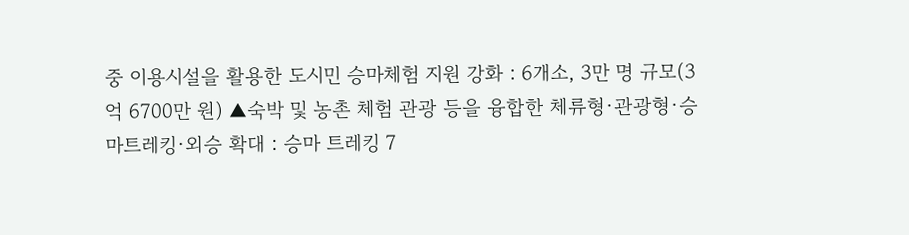중 이용시설을 활용한 도시민 승마체험 지원 강화 : 6개소, 3만 명 규모(3억 6700만 원) ▲숙박 및 농촌 체험 관광 등을 융합한 체류형·관광형·승마트레킹·외승 확대 : 승마 트레킹 7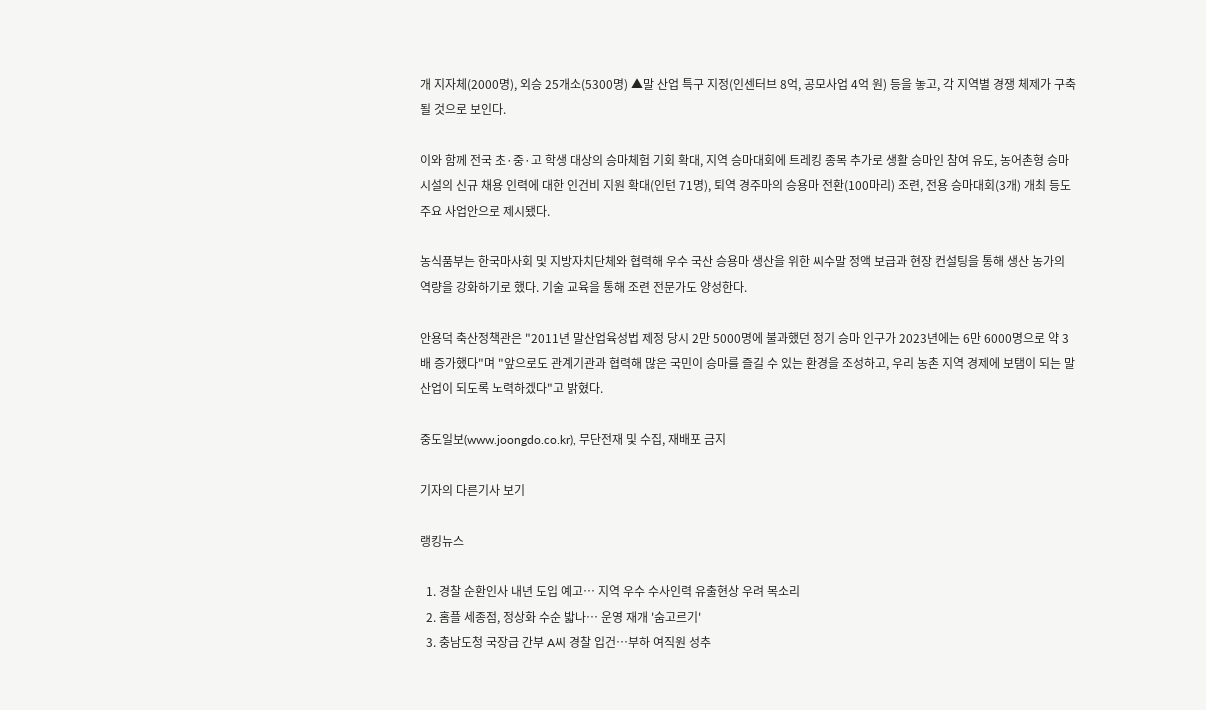개 지자체(2000명), 외승 25개소(5300명) ▲말 산업 특구 지정(인센터브 8억, 공모사업 4억 원) 등을 놓고, 각 지역별 경쟁 체제가 구축될 것으로 보인다.

이와 함께 전국 초·중·고 학생 대상의 승마체험 기회 확대, 지역 승마대회에 트레킹 종목 추가로 생활 승마인 참여 유도, 농어촌형 승마시설의 신규 채용 인력에 대한 인건비 지원 확대(인턴 71명), 퇴역 경주마의 승용마 전환(100마리) 조련, 전용 승마대회(3개) 개최 등도 주요 사업안으로 제시됐다.

농식품부는 한국마사회 및 지방자치단체와 협력해 우수 국산 승용마 생산을 위한 씨수말 정액 보급과 현장 컨설팅을 통해 생산 농가의 역량을 강화하기로 했다. 기술 교육을 통해 조련 전문가도 양성한다.

안용덕 축산정책관은 "2011년 말산업육성법 제정 당시 2만 5000명에 불과했던 정기 승마 인구가 2023년에는 6만 6000명으로 약 3배 증가했다"며 "앞으로도 관계기관과 협력해 많은 국민이 승마를 즐길 수 있는 환경을 조성하고, 우리 농촌 지역 경제에 보탬이 되는 말산업이 되도록 노력하겠다"고 밝혔다.

중도일보(www.joongdo.co.kr), 무단전재 및 수집, 재배포 금지

기자의 다른기사 보기

랭킹뉴스

  1. 경찰 순환인사 내년 도입 예고… 지역 우수 수사인력 유출현상 우려 목소리
  2. 홈플 세종점, 정상화 수순 밟나… 운영 재개 '숨고르기'
  3. 충남도청 국장급 간부 A씨 경찰 입건…부하 여직원 성추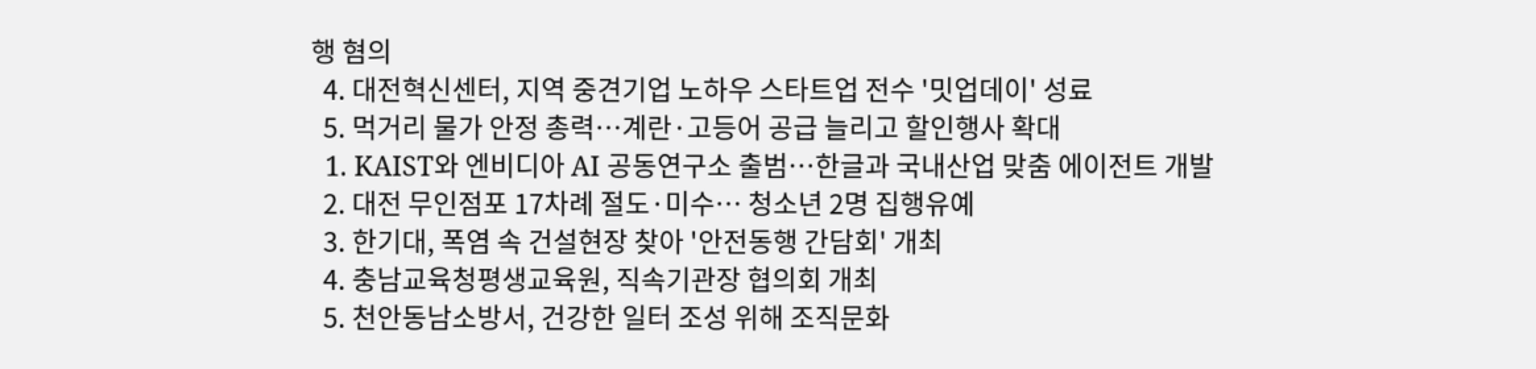행 혐의
  4. 대전혁신센터, 지역 중견기업 노하우 스타트업 전수 '밋업데이' 성료
  5. 먹거리 물가 안정 총력…계란·고등어 공급 늘리고 할인행사 확대
  1. KAIST와 엔비디아 AI 공동연구소 출범…한글과 국내산업 맞춤 에이전트 개발
  2. 대전 무인점포 17차례 절도·미수… 청소년 2명 집행유예
  3. 한기대, 폭염 속 건설현장 찾아 '안전동행 간담회' 개최
  4. 충남교육청평생교육원, 직속기관장 협의회 개최
  5. 천안동남소방서, 건강한 일터 조성 위해 조직문화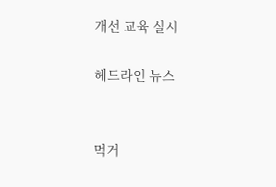개선 교육 실시

헤드라인 뉴스


먹거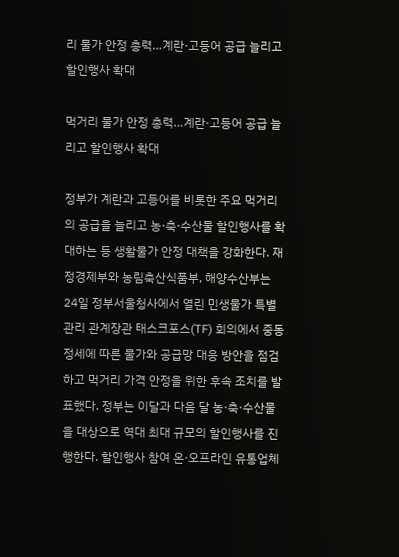리 물가 안정 총력…계란·고등어 공급 늘리고 할인행사 확대

먹거리 물가 안정 총력…계란·고등어 공급 늘리고 할인행사 확대

정부가 계란과 고등어를 비롯한 주요 먹거리의 공급을 늘리고 농·축·수산물 할인행사를 확대하는 등 생활물가 안정 대책을 강화한다. 재정경제부와 농림축산식품부, 해양수산부는 24일 정부서울청사에서 열린 민생물가 특별관리 관계장관 태스크포스(TF) 회의에서 중동 정세에 따른 물가와 공급망 대응 방안을 점검하고 먹거리 가격 안정을 위한 후속 조치를 발표했다. 정부는 이달과 다음 달 농·축·수산물을 대상으로 역대 최대 규모의 할인행사를 진행한다. 할인행사 참여 온·오프라인 유통업체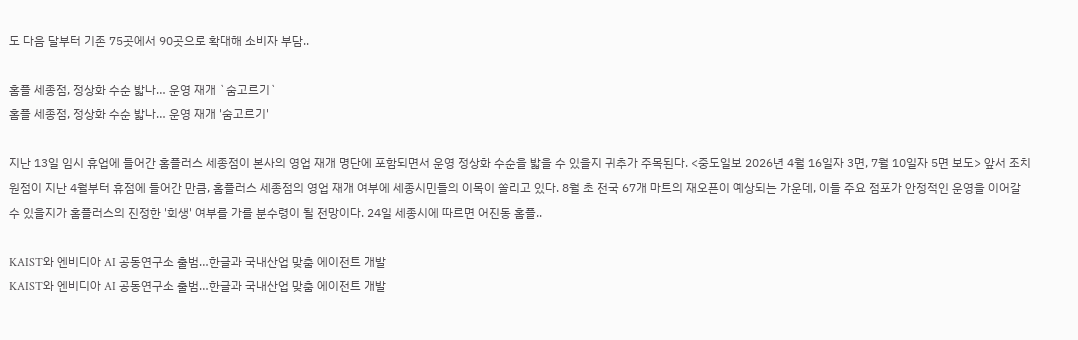도 다음 달부터 기존 75곳에서 90곳으로 확대해 소비자 부담..

홈플 세종점, 정상화 수순 밟나… 운영 재개 `숨고르기`
홈플 세종점, 정상화 수순 밟나… 운영 재개 '숨고르기'

지난 13일 임시 휴업에 들어간 홈플러스 세종점이 본사의 영업 재개 명단에 포함되면서 운영 정상화 수순을 밟을 수 있을지 귀추가 주목된다. <중도일보 2026년 4월 16일자 3면, 7월 10일자 5면 보도> 앞서 조치원점이 지난 4월부터 휴점에 들어간 만큼, 홈플러스 세종점의 영업 재개 여부에 세종시민들의 이목이 쏠리고 있다. 8월 초 전국 67개 마트의 재오픈이 예상되는 가운데, 이들 주요 점포가 안정적인 운영을 이어갈 수 있을지가 홈플러스의 진정한 '회생' 여부를 가를 분수령이 될 전망이다. 24일 세종시에 따르면 어진동 홈플..

KAIST와 엔비디아 AI 공동연구소 출범…한글과 국내산업 맞춤 에이전트 개발
KAIST와 엔비디아 AI 공동연구소 출범…한글과 국내산업 맞춤 에이전트 개발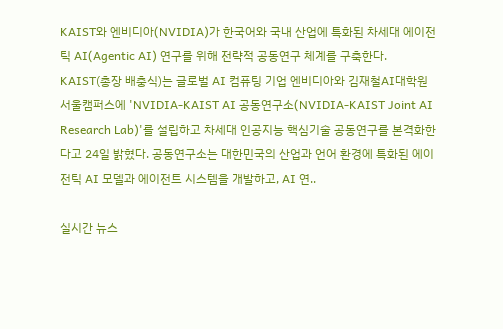KAIST와 엔비디아(NVIDIA)가 한국어와 국내 산업에 특화된 차세대 에이전틱 AI(Agentic AI) 연구를 위해 전략적 공동연구 체계를 구축한다. KAIST(총장 배충식)는 글로벌 AI 컴퓨팅 기업 엔비디아와 김재철AI대학원 서울캠퍼스에 'NVIDIA-KAIST AI 공동연구소(NVIDIA-KAIST Joint AI Research Lab)'를 설립하고 차세대 인공지능 핵심기술 공동연구를 본격화한다고 24일 밝혔다. 공동연구소는 대한민국의 산업과 언어 환경에 특화된 에이전틱 AI 모델과 에이전트 시스템을 개발하고, AI 연..

실시간 뉴스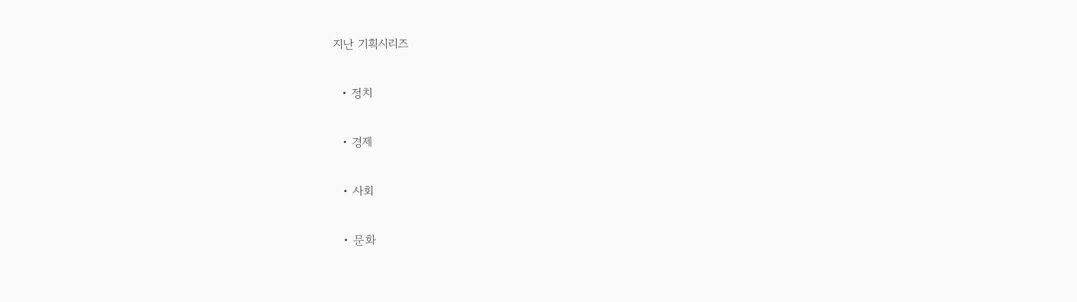지난 기획시리즈

  • 정치

  • 경제

  • 사회

  • 문화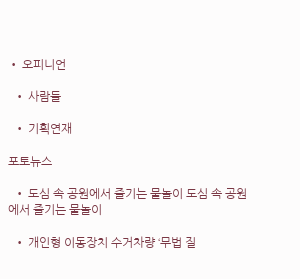• 오피니언

  • 사람들

  • 기획연재

포토뉴스

  • 도심 속 공원에서 즐기는 물놀이 도심 속 공원에서 즐기는 물놀이

  • 개인형 이동장치 수거차량 ‘무법 질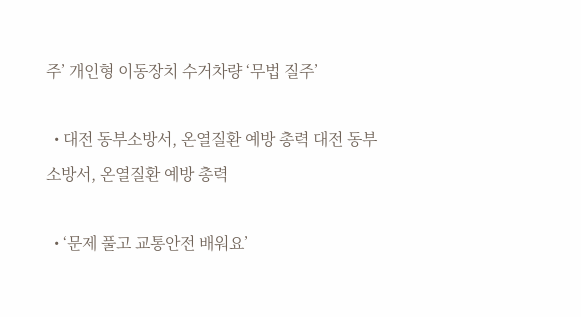주’ 개인형 이동장치 수거차량 ‘무법 질주’

  • 대전 동부소방서, 온열질환 예방 총력 대전 동부소방서, 온열질환 예방 총력

  • ‘문제 풀고 교통안전 배워요’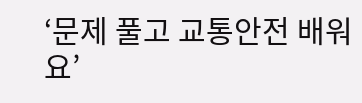‘문제 풀고 교통안전 배워요’